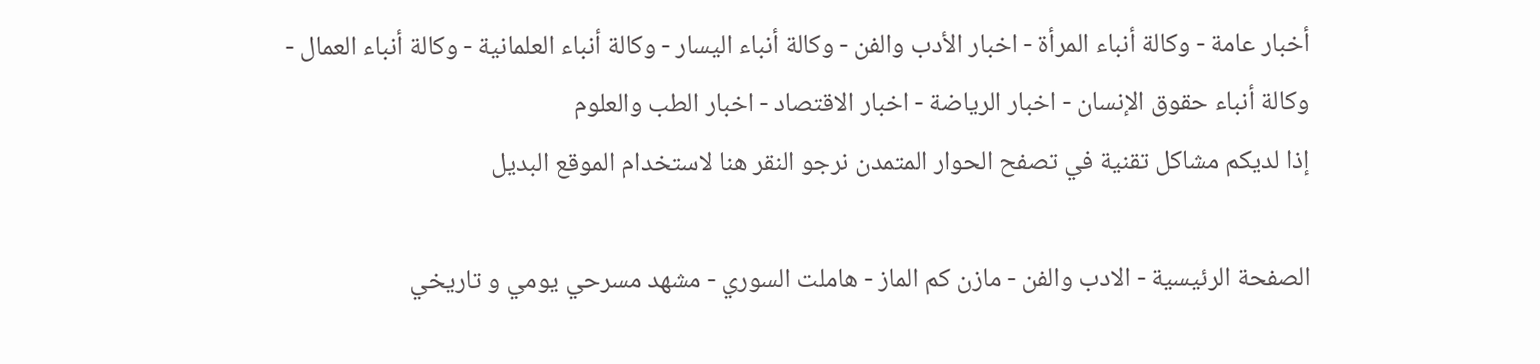أخبار عامة - وكالة أنباء المرأة - اخبار الأدب والفن - وكالة أنباء اليسار - وكالة أنباء العلمانية - وكالة أنباء العمال - وكالة أنباء حقوق الإنسان - اخبار الرياضة - اخبار الاقتصاد - اخبار الطب والعلوم
إذا لديكم مشاكل تقنية في تصفح الحوار المتمدن نرجو النقر هنا لاستخدام الموقع البديل

الصفحة الرئيسية - الادب والفن - مازن كم الماز - هاملت السوري - مشهد مسرحي يومي و تاريخي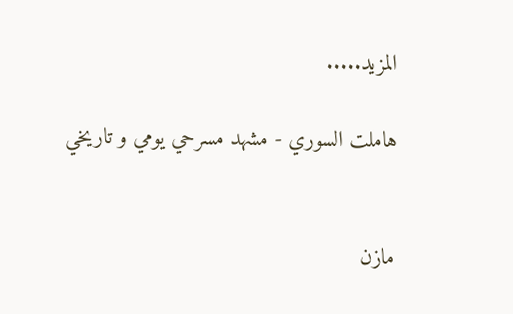المزيد.....

هاملت السوري - مشهد مسرحي يومي و تاريخي


مازن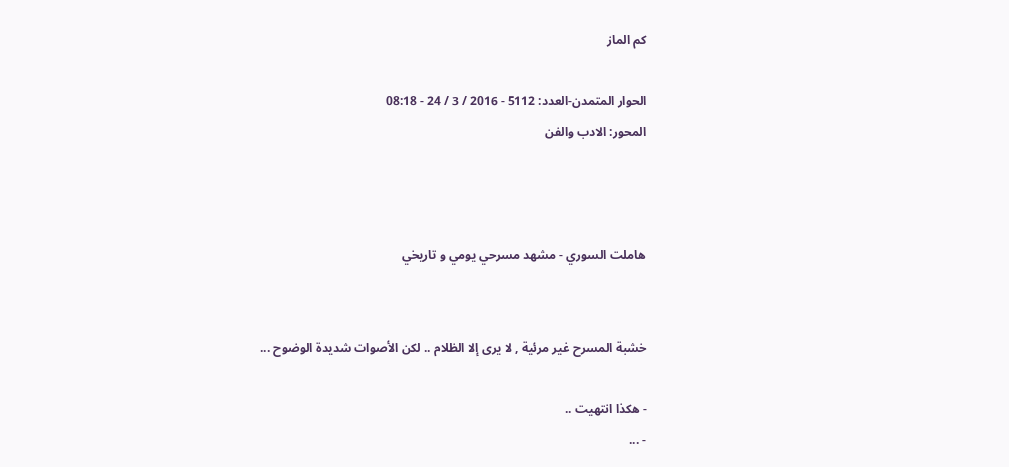كم الماز

الحوار المتمدن-العدد: 5112 - 2016 / 3 / 24 - 08:18
المحور: الادب والفن



هاملت السوري - مشهد مسرحي يومي و تاريخي


خشبة المسرح غير مرئية , لا يرى إلا الظلام .. لكن الأصوات شديدة الوضوح ...

- هكذا انتهيت ..
- ...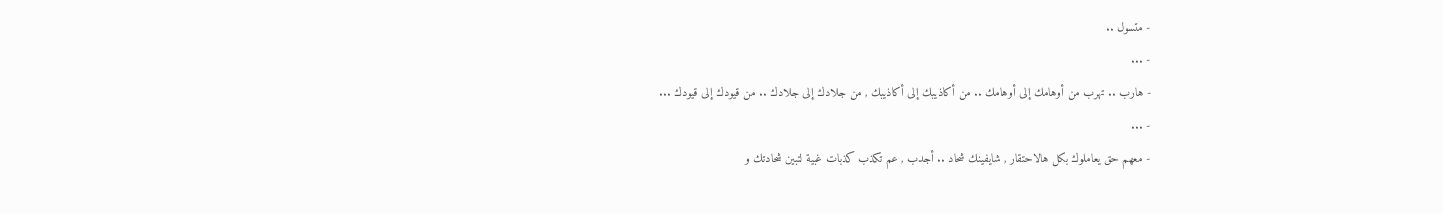- متسول ..
- ...
- هارب .. تهرب من أوهامك إلى أوهامك .. من أكاذيبك إلى أكاذيبك , من جلادك إلى جلادك .. من قيودك إلى قيودك ...
- ...
- معهم حق يعاملوك بكل هالاحتقار , شايفينك شحاد .. أجدب , عم تكذب كذبات غبية لتبين شحادتك و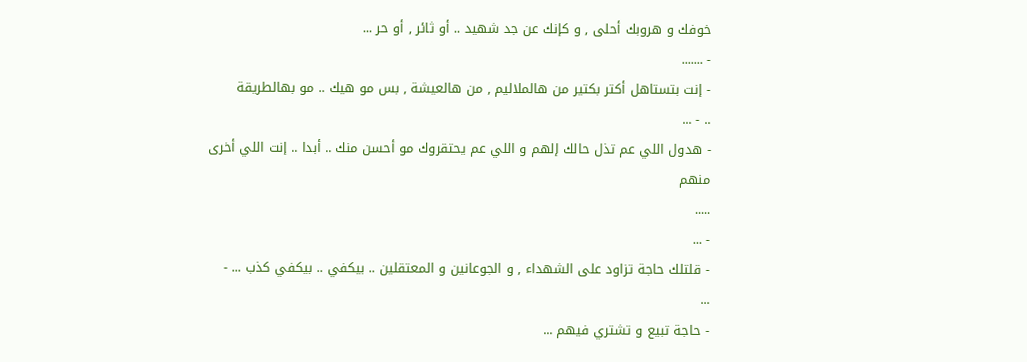خوفك و هروبك أحلى , و كإنك عن جد شهيد .. أو ثائر , أو حر ...
- .......
- إنت بتستاهل أكتر بكتير من هالملاليم , من هالعيشة , بس مو هيك .. مو بهالطريقة
.. - ...
- هدول اللي عم تذل حالك إلهم و اللي عم يحتقروك مو أحسن منك .. أبدا .. إنت اللي أخرى منهم
.....
- ...
- قلتلك حاجة تزاود على الشهداء , و الجوعانين و المعتقلين .. بيكفي .. بيكفي كذب ... -
...
- حاجة تبيع و تشتري فيهم ...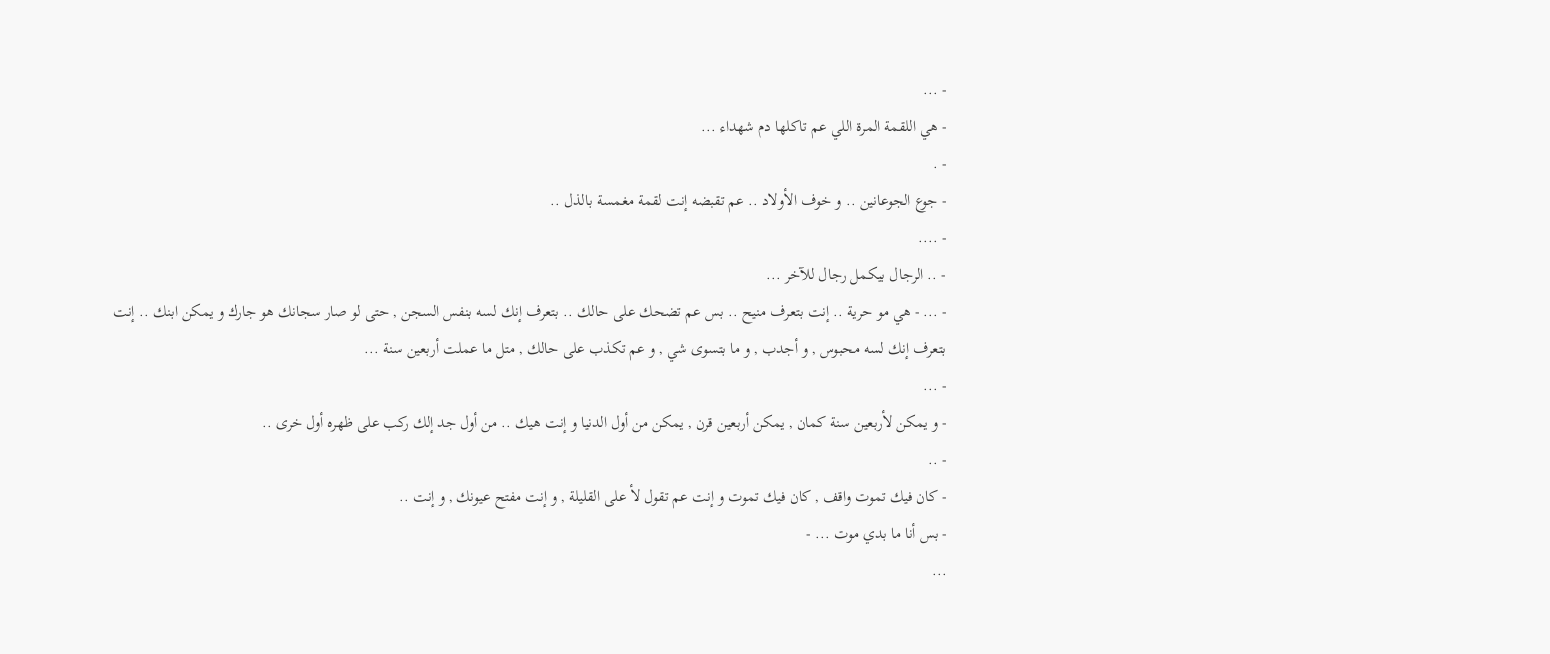- ...
- هي اللقمة المرة اللي عم تاكلها دم شهداء ...
- .
- جوع الجوعانين .. و خوف الأولاد .. عم تقبضه إنت لقمة مغمسة بالذل ..
- ....
- .. الرجال بيكمل رجال للآخر ...
- ... - هي مو حرية .. إنت بتعرف منيح .. بس عم تضحك على حالك .. بتعرف إنك لسه بنفس السجن , حتى لو صار سجانك هو جارك و يمكن ابنك .. إنت بتعرف إنك لسه محبوس , و أجدب , و ما بتسوى شي , و عم تكذب على حالك , متل ما عملت أربعين سنة ...
- ...
- و يمكن لأربعين سنة كمان , يمكن أربعين قرن , يمكن من أول الدنيا و إنت هيك .. من أول جد إلك ركب على ظهره أول خرى ..
- ..
- كان فيك تموت واقف , كان فيك تموت و إنت عم تقول لأ على القليلة , و إنت مفتح عيونك , و إنت ..
- بس أنا ما بدي موت ... -
...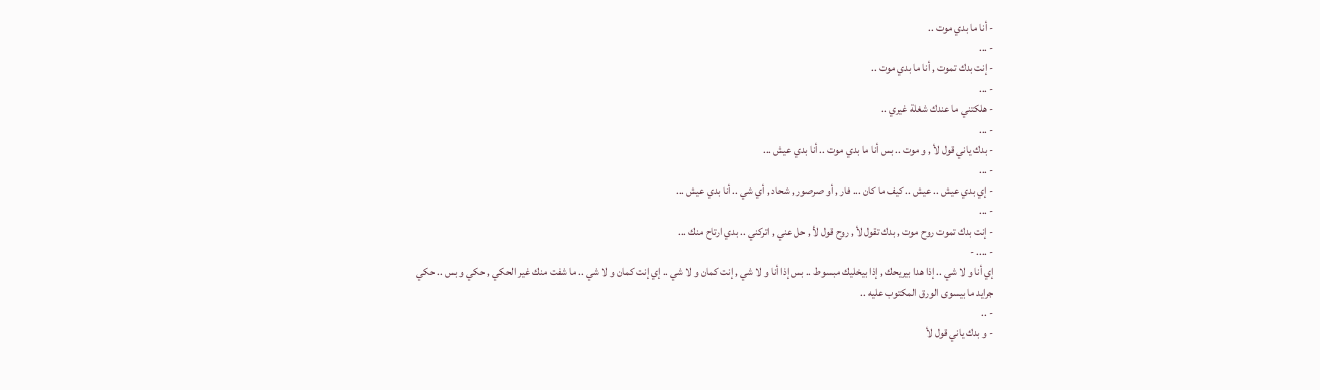- أنا ما بدي موت ..
- ...
- إنت بدك تموت , أنا ما بدي موت ..
- ...
- هلكتني ما عندك شغلة غيري ..
- ...
- بدك ياني قول لأ , و موت .. بس أنا ما بدي موت .. أنا بدي عيش ...
- ...
- إي بدي عيش .. عيش .. كيف ما كان ... فار , أو صرصور , شحاد , أي شي .. أنا بدي عيش ...
- ...
- إنت بدك تموت روح موت , بدك تقول لأ , روح قول لأ , حل عني , اتركني .. بدي ارتاح منك ...
- .... -
إي أنا و لا شي .. إذا هدا بيريحك , إذا بيخليك مبسوط .. بس إذا أنا و لا شي , إنت كمان و لا شي .. إي إنت كمان و لا شي .. ما شفت منك غير الحكي , حكي و بس .. حكي جرايد ما بيسوى الورق المكتوب عليه ..
- ..
- و بدك ياني قول لأ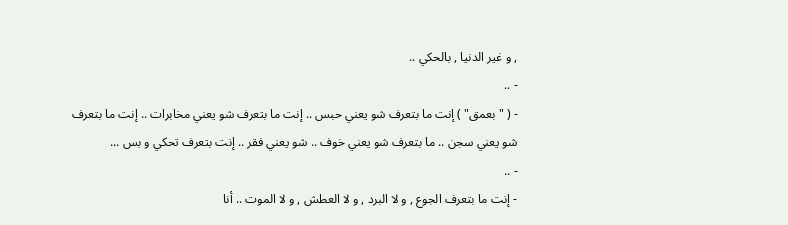, و غير الدنيا , بالحكي ..
- ..
- ( "بعمق" ) إنت ما بتعرف شو يعني حبس .. إنت ما بتعرف شو يعني مخابرات .. إنت ما بتعرف شو يعني سجن .. ما بتعرف شو يعني خوف .. شو يعني فقر .. إنت بتعرف تحكي و بس ...
- ..
- إنت ما بتعرف الجوع , و لا البرد , و لا العطش , و لا الموت .. أنا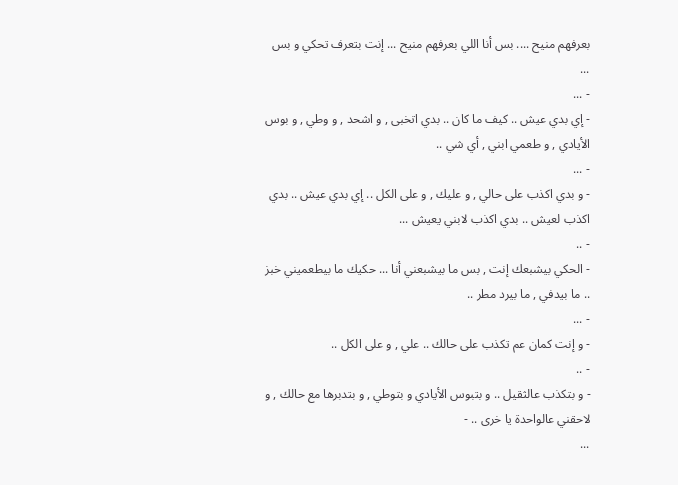بعرفهم منيح .... بس أنا اللي بعرفهم منيح ... إنت بتعرف تحكي و بس ...
- ...
- إي بدي عيش .. كيف ما كان .. بدي اتخبى , و اشحد , و وطي , و بوس الأيادي , و طعمي ابني , أي شي ..
- ...
- و بدي اكذب على حالي , و عليك , و على الكل .. إي بدي عيش .. بدي اكذب لعيش .. بدي اكذب لابني يعيش ...
- ..
- الحكي بيشبعك إنت , بس ما بيشبعني أنا ... حكيك ما بيطعميني خبز .. ما بيدفي , ما بيرد مطر ..
- ...
- و إنت كمان عم تكذب على حالك .. علي , و على الكل ..
- ..
- و بتكذب عالثقيل .. و بتبوس الأيادي و بتوطي , و بتدبرها مع حالك , و لاحقني عالواحدة يا خرى .. -
...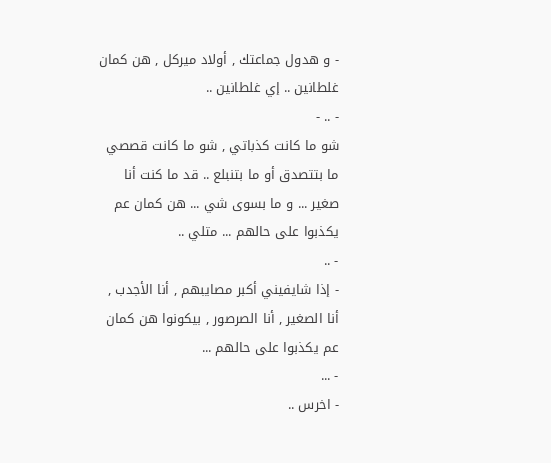- و هدول جماعتك , أولاد ميركل , هن كمان غلطانين .. إي غلطانين ..
- .. -
شو ما كانت كذباتي , شو ما كانت قصصي ما بتتصدق أو ما بتنبلع .. قد ما كنت أنا صغير ... و ما بسوى شي ... هن كمان عم يكذبوا على حالهم ... متلي ..
- ..
- إذا شايفيني أكبر مصايبهم , أنا الأجدب , أنا الصغير , أنا الصرصور , بيكونوا هن كمان عم يكذبوا على حالهم ...
- ...
- اخرس ..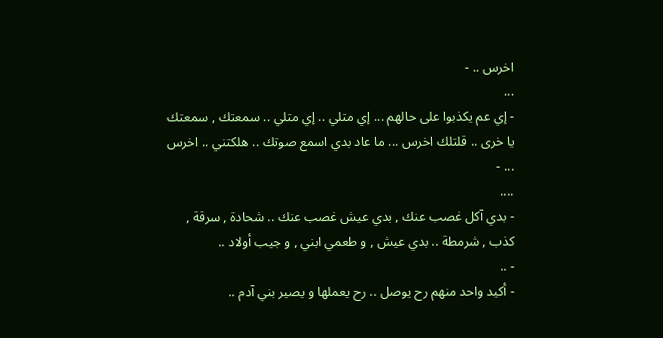اخرس .. -
...
- إي عم يكذبوا على حالهم ... إي متلي .. إي متلي .. سمعتك , سمعتك يا خرى .. قلتلك اخرس ... ما عاد بدي اسمع صوتك .. هلكتني .. اخرس ... -
....
- بدي آكل غصب عنك , بدي عيش غصب عنك .. شحادة , سرقة , كذب , شرمطة .. بدي عيش , و طعمي ابني , و جيب أولاد ..
- ..
- أكيد واحد منهم رح يوصل .. رح يعملها و يصير بني آدم ..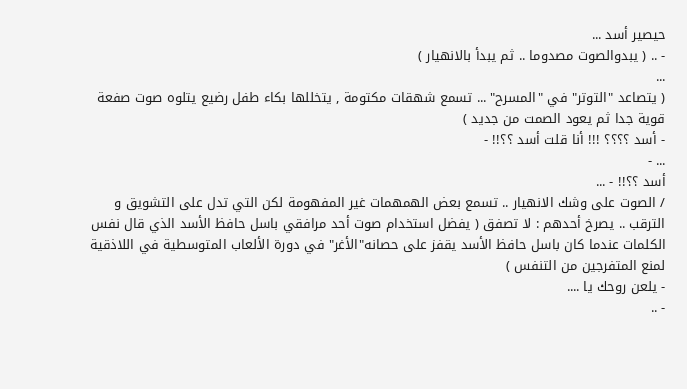حيصير أسد ...
- .. ( يبدوالصوت مصدوما .. ثم يبدأ بالانهيار )
...
( يتصاعد "التوتر" في "المسرح" ... تسمع شهقات مكتومة , يتخللها بكاء طفل رضيع يتلوه صوت صفعة قوية جدا ثم يعود الصمت من جديد )
- أسد ؟؟؟؟ !!! أنا قلت أسد ؟؟!! -
... -
أسد ؟؟!! - ...
/ الصوت على وشك الانهيار .. تسمع بعض الهمهمات غير المفهومة لكن التي تدل على التشويق و الترقب .. يصرخ أحدهم : لا تصفق ( يفضل استخدام صوت أحد مرافقي باسل حافظ الأسد الذي قال نفس الكلمات عندما كان باسل حافظ الأسد يقفز على حصانه"الأغر" في دورة الألعاب المتوسطية في اللاذقية لمنع المتفرجين من التنفس )
- يلعن روحك يا ....
- ..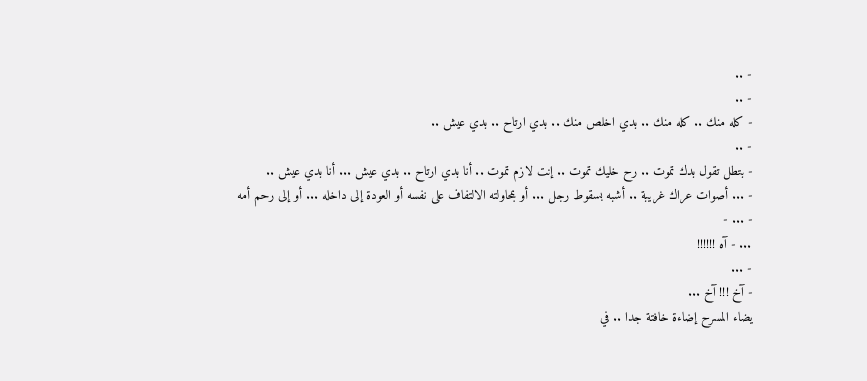- ..
- ..
- كله منك .. كله منك .. بدي اخلص منك .. بدي ارتاح .. بدي عيش ..
- ..
- بتطل تقول بدك تموت .. رح خليك تموت .. إنت لازم تموت .. أنا بدي ارتاح .. بدي عيش ... أنا بدي عيش ..
- ... أصوات عراك غريبة .. أشبه بسقوط رجل ... أو بمحاولته الالتفاف على نفسه أو العودة إلى داخله ... أو إلى رحم أمه
- ... -
... - آه !!!!!!
- ...
- آخ !!! آخ ...
يضاء المسرح إضاءة خافتة جدا .. في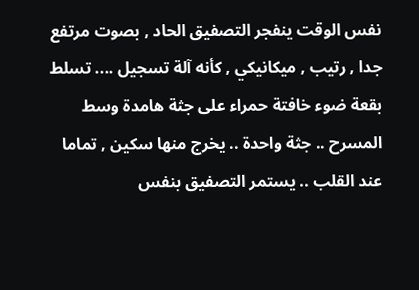نفس الوقت ينفجر التصفيق الحاد , بصوت مرتفع جدا , رتيب , ميكانيكي , كأنه آلة تسجيل .... تسلط بقعة ضوء خافتة حمراء على جثة هامدة وسط المسرح .. جثة واحدة .. يخرج منها سكين , تماما عند القلب .. يستمر التصفيق بنفس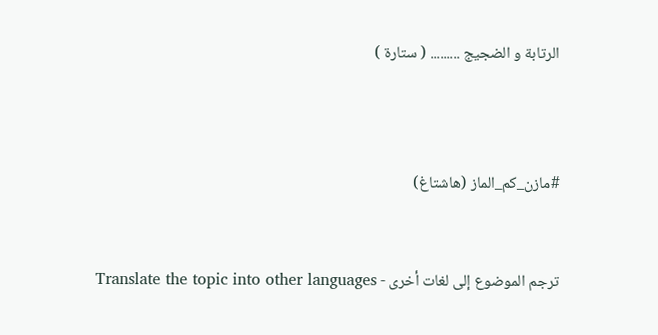الرتابة و الضجيج ......... ( ستارة )



#مازن_كم_الماز (هاشتاغ)


ترجم الموضوع إلى لغات أخرى - Translate the topic into other languages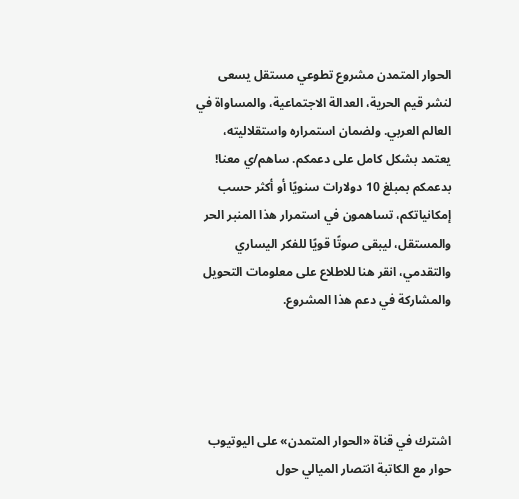الحوار المتمدن مشروع تطوعي مستقل يسعى لنشر قيم الحرية، العدالة الاجتماعية، والمساواة في العالم العربي. ولضمان استمراره واستقلاليته، يعتمد بشكل كامل على دعمكم. ساهم/ي معنا! بدعمكم بمبلغ 10 دولارات سنويًا أو أكثر حسب إمكانياتكم، تساهمون في استمرار هذا المنبر الحر والمستقل، ليبقى صوتًا قويًا للفكر اليساري والتقدمي، انقر هنا للاطلاع على معلومات التحويل والمشاركة في دعم هذا المشروع.




اشترك في قناة «الحوار المتمدن» على اليوتيوب
حوار مع الكاتبة انتصار الميالي حول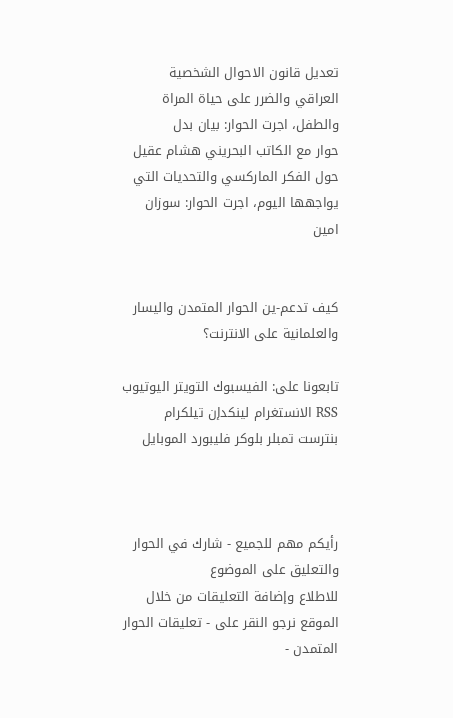تعديل قانون الاحوال الشخصية العراقي والضرر على حياة المراة والطفل، اجرت الحوار: بيان بدل
حوار مع الكاتب البحريني هشام عقيل حول الفكر الماركسي والتحديات التي يواجهها اليوم، اجرت الحوار: سوزان امين


كيف تدعم-ين الحوار المتمدن واليسار والعلمانية على الانترنت؟

تابعونا على: الفيسبوك التويتر اليوتيوب RSS الانستغرام لينكدإن تيلكرام بنترست تمبلر بلوكر فليبورد الموبايل



رأيكم مهم للجميع - شارك في الحوار والتعليق على الموضوع
للاطلاع وإضافة التعليقات من خلال الموقع نرجو النقر على - تعليقات الحوار المتمدن -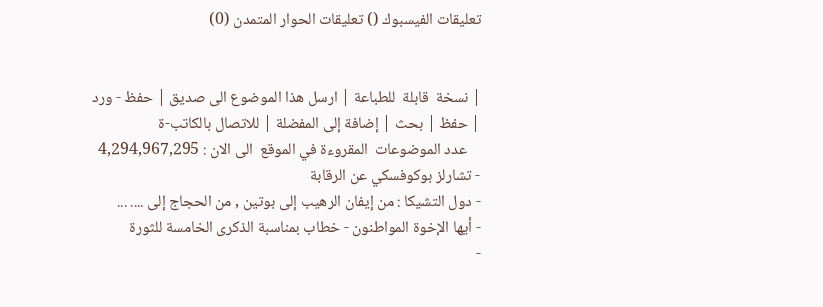تعليقات الفيسبوك () تعليقات الحوار المتمدن (0)


| نسخة  قابلة  للطباعة | ارسل هذا الموضوع الى صديق | حفظ - ورد
| حفظ | بحث | إضافة إلى المفضلة | للاتصال بالكاتب-ة
    عدد الموضوعات  المقروءة في الموقع  الى الان : 4,294,967,295
- تشارلز بوكوفسكي عن الرقابة
- دول التشيكا : من إيفان الرهيب إلى بوتين , من الحجاج إلى .... ...
- أيها الإخوة المواطنون - خطاب بمناسبة الذكرى الخامسة للثورة
-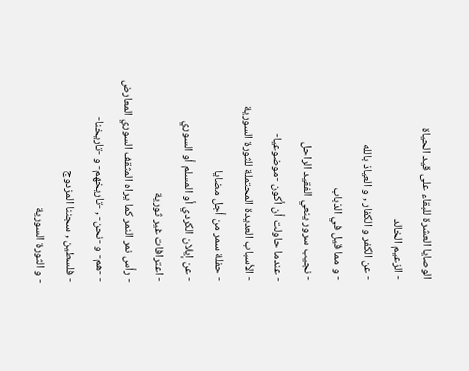الوصايا العشرة للبقاء على قيد الحياة
- الزعيم الخالد
- عن الكفر و الكفار , و العياذ بالله
- و مما قيل في الذباب
- نجيب سرور ينعي الفقيد الراحل
- عندما حاولت أن أكون -موضوعيا-
- الأسباب العديدة المحتملة للثورة السورية
- حفلة سمر من أجل مضايا
- عن إيلان الكردي أو المسلم أو السوري
- اعترافات غير ثورية
- رأس نمر النمر كما يراه المثقف السوري المعارض
- -هم- و -نحن- , -تاريخهم- و -تاريخنا-
- فلسطين , سجننا المزدوج
- و الثورة السورية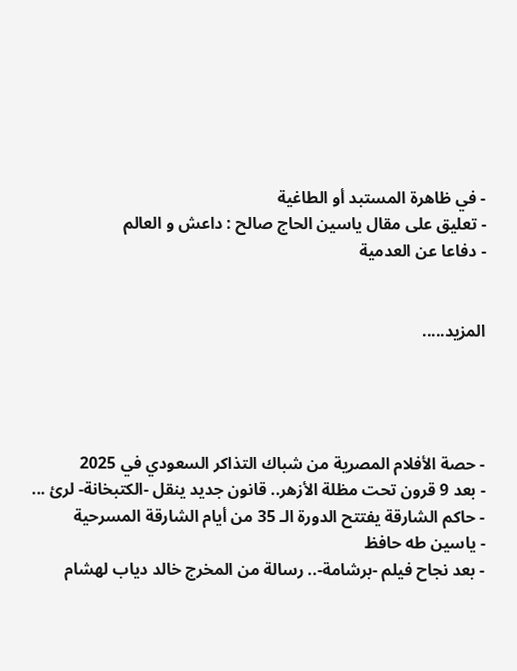- في ظاهرة المستبد أو الطاغية
- تعليق على مقال ياسين الحاج صالح : داعش و العالم
- دفاعا عن العدمية


المزيد.....




- حصة الأفلام المصرية من شباك التذاكر السعودي في 2025
- بعد 9 قرون تحت مظلة الأزهر.. قانون جديد ينقل -الكتبخانة- لرئ ...
- حاكم الشارقة يفتتح الدورة الـ 35 من أيام الشارقة المسرحية
- ياسين طه حافظ
- بعد نجاح فيلم -برشامة-.. رسالة من المخرج خالد دياب لهشام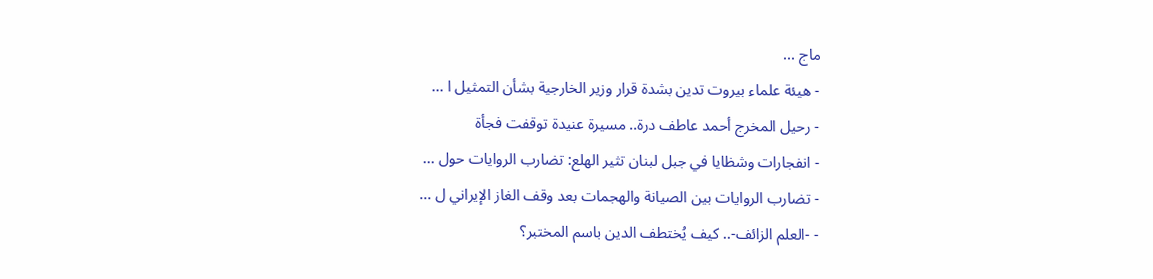ماج ...
- هيئة علماء بيروت تدين بشدة قرار وزير الخارجية بشأن التمثيل ا ...
- رحيل المخرج أحمد عاطف درة.. مسيرة عنيدة توقفت فجأة
- انفجارات وشظايا في جبل لبنان تثير الهلع: تضارب الروايات حول ...
- تضارب الروايات بين الصيانة والهجمات بعد وقف الغاز الإيراني ل ...
- -العلم الزائف-.. كيف يُختطف الدين باسم المختبر؟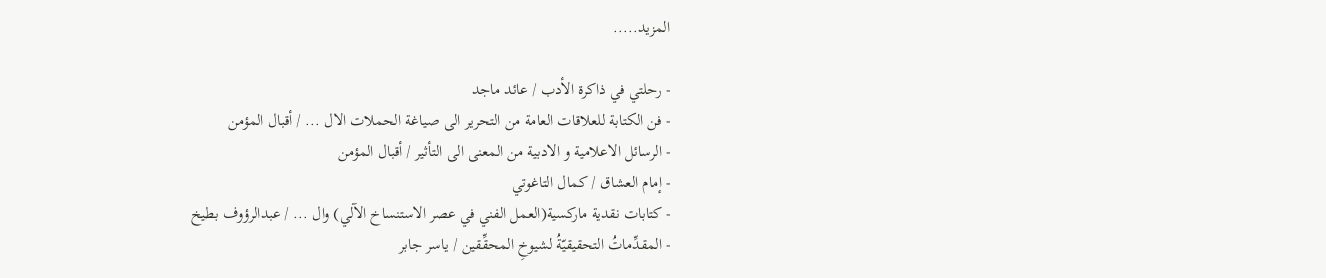المزيد.....

- رحلتي في ذاكرة الأدب / عائد ماجد
- فن الكتابة للعلاقات العامة من التحرير الى صياغة الحملات الال ... / أقبال المؤمن
- الرسائل الاعلامية و الادبية من المعنى الى التأثير / أقبال المؤمن
- إمام العشاق / كمال التاغوتي
- كتابات نقدية ماركسية(العمل الفني في عصر الاستنساخ الآلي) وال ... / عبدالرؤوف بطيخ
- المقدِّماتُ التحقيقيّةُ لشيوخِ المحقِّقين / ياسر جابر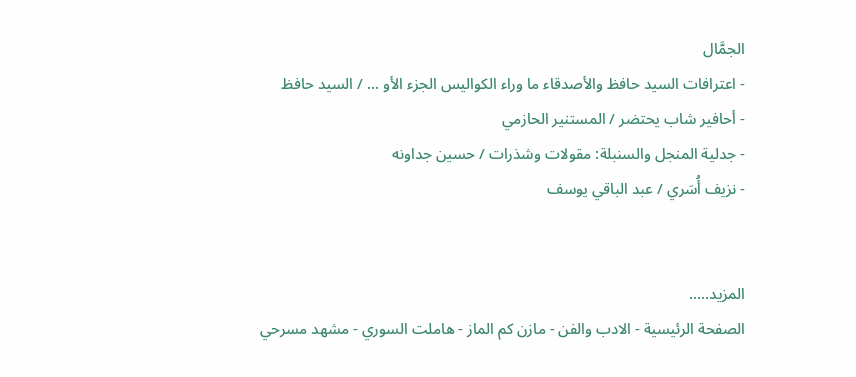الجمَّال
- اعترافات السيد حافظ والأصدقاء ما وراء الكواليس الجزء الأو ... / السيد حافظ
- أحافير شاب يحتضر / المستنير الحازمي
- جدلية المنجل والسنبلة: مقولات وشذرات / حسين جداونه
- نزيف أُسَري / عبد الباقي يوسف


المزيد.....
الصفحة الرئيسية - الادب والفن - مازن كم الماز - هاملت السوري - مشهد مسرحي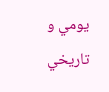يومي و تاريخي